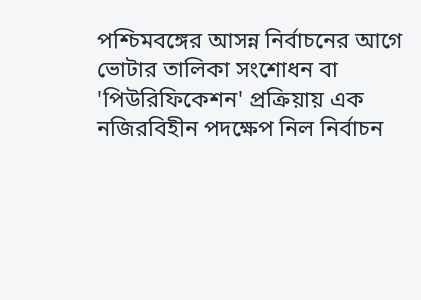পশ্চিমবঙ্গের আসন্ন নির্বাচনের আগে ভোটার তালিকা সংশোধন বা 'পিউরিফিকেশন' প্রক্রিয়ায় এক নজিরবিহীন পদক্ষেপ নিল নির্বাচন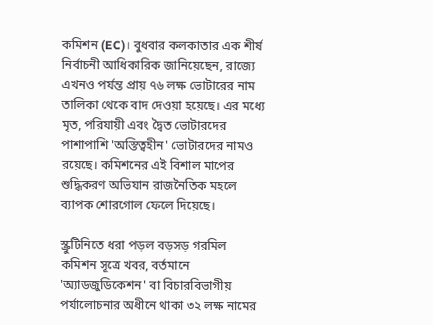কমিশন (EC)। বুধবার কলকাতার এক শীর্ষ নির্বাচনী আধিকারিক জানিয়েছেন, রাজ্যে এখনও পর্যন্ত প্রায় ৭৬ লক্ষ ভোটারের নাম তালিকা থেকে বাদ দেওয়া হয়েছে। এর মধ্যে মৃত, পরিযায়ী এবং দ্বৈত ভোটারদের পাশাপাশি 'অস্তিত্বহীন' ভোটারদের নামও রয়েছে। কমিশনের এই বিশাল মাপের শুদ্ধিকরণ অভিযান রাজনৈতিক মহলে ব্যাপক শোরগোল ফেলে দিয়েছে।

স্ক্রুটিনিতে ধরা পড়ল বড়সড় গরমিল
কমিশন সূত্রে খবর, বর্তমানে 'অ্যাডজুডিকেশন' বা বিচারবিভাগীয় পর্যালোচনার অধীনে থাকা ৩২ লক্ষ নামের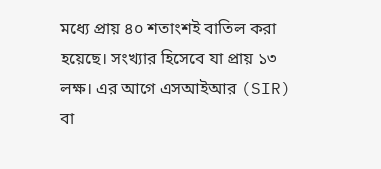মধ্যে প্রায় ৪০ শতাংশই বাতিল করা হয়েছে। সংখ্যার হিসেবে যা প্রায় ১৩ লক্ষ। এর আগে এসআইআর (SIR) বা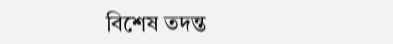বিশেষ তদন্ত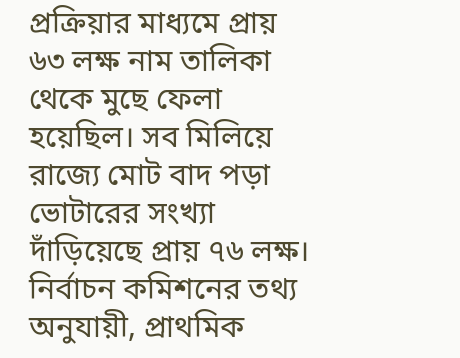প্রক্রিয়ার মাধ্যমে প্রায় ৬৩ লক্ষ নাম তালিকা থেকে মুছে ফেলা হয়েছিল। সব মিলিয়ে রাজ্যে মোট বাদ পড়া ভোটারের সংখ্যা দাঁড়িয়েছে প্রায় ৭৬ লক্ষ।
নির্বাচন কমিশনের তথ্য অনুযায়ী, প্রাথমিক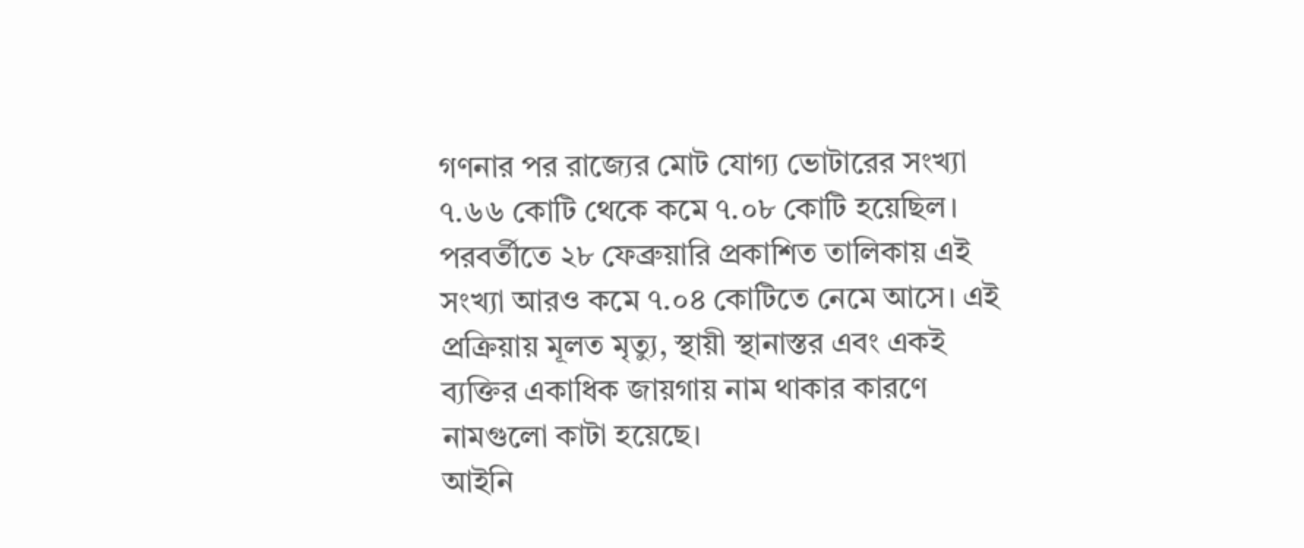গণনার পর রাজ্যের মোট যোগ্য ভোটারের সংখ্যা ৭.৬৬ কোটি থেকে কমে ৭.০৮ কোটি হয়েছিল। পরবর্তীতে ২৮ ফেব্রুয়ারি প্রকাশিত তালিকায় এই সংখ্যা আরও কমে ৭.০৪ কোটিতে নেমে আসে। এই প্রক্রিয়ায় মূলত মৃত্যু, স্থায়ী স্থানাস্তর এবং একই ব্যক্তির একাধিক জায়গায় নাম থাকার কারণে নামগুলো কাটা হয়েছে।
আইনি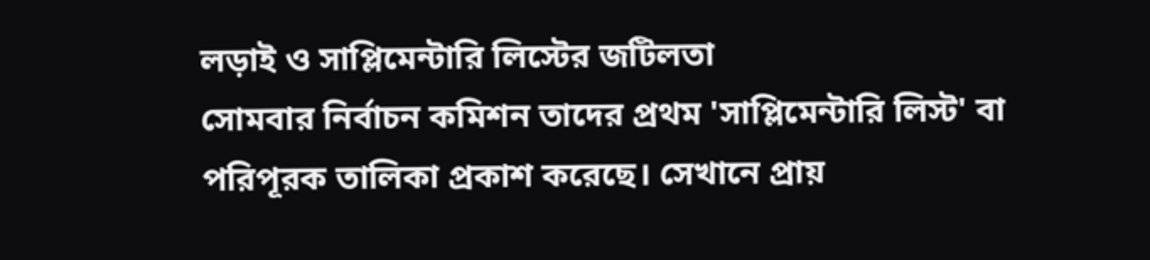লড়াই ও সাপ্লিমেন্টারি লিস্টের জটিলতা
সোমবার নির্বাচন কমিশন তাদের প্রথম 'সাপ্লিমেন্টারি লিস্ট' বা পরিপূরক তালিকা প্রকাশ করেছে। সেখানে প্রায়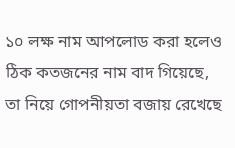১০ লক্ষ নাম আপলোড করা হলেও ঠিক কতজনের নাম বাদ গিয়েছে, তা নিয়ে গোপনীয়তা বজায় রেখেছে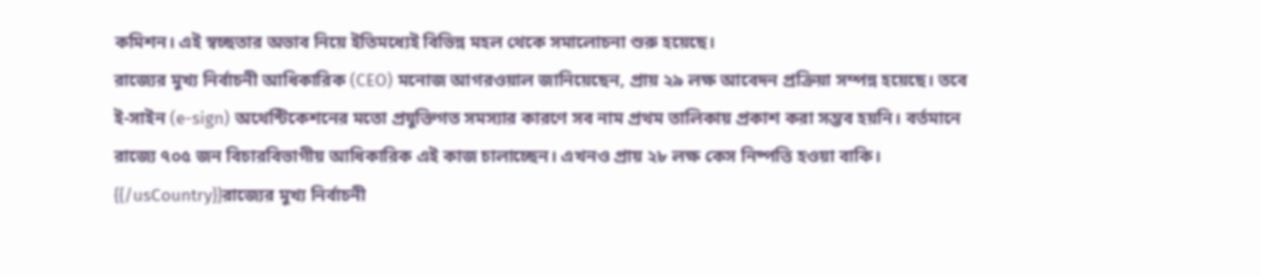কমিশন। এই স্বচ্ছতার অভাব নিয়ে ইতিমধ্যেই বিভিন্ন মহল থেকে সমালোচনা শুরু হয়েছে।
রাজ্যের মুখ্য নির্বাচনী আধিকারিক (CEO) মনোজ আগরওয়াল জানিয়েছেন, প্রায় ২৯ লক্ষ আবেদন প্রক্রিয়া সম্পন্ন হয়েছে। তবে ই-সাইন (e-sign) অথেন্টিকেশনের মতো প্রযুক্তিগত সমস্যার কারণে সব নাম প্রথম তালিকায় প্রকাশ করা সম্ভব হয়নি। বর্তমানে রাজ্যে ৭০৫ জন বিচারবিভাগীয় আধিকারিক এই কাজ চালাচ্ছেন। এখনও প্রায় ২৮ লক্ষ কেস নিষ্পত্তি হওয়া বাকি।
{{/usCountry}}রাজ্যের মুখ্য নির্বাচনী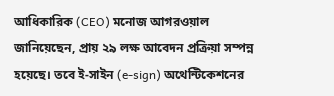আধিকারিক (CEO) মনোজ আগরওয়াল জানিয়েছেন, প্রায় ২৯ লক্ষ আবেদন প্রক্রিয়া সম্পন্ন হয়েছে। তবে ই-সাইন (e-sign) অথেন্টিকেশনের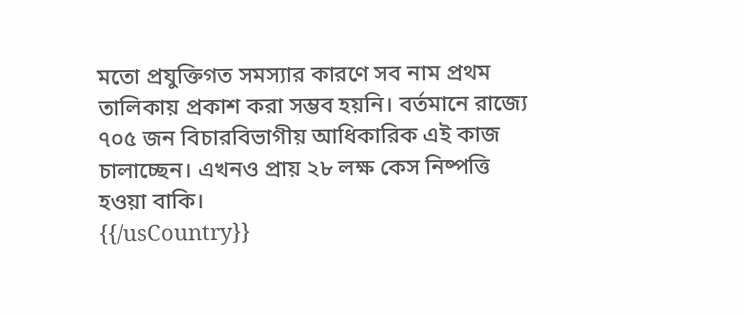মতো প্রযুক্তিগত সমস্যার কারণে সব নাম প্রথম তালিকায় প্রকাশ করা সম্ভব হয়নি। বর্তমানে রাজ্যে ৭০৫ জন বিচারবিভাগীয় আধিকারিক এই কাজ চালাচ্ছেন। এখনও প্রায় ২৮ লক্ষ কেস নিষ্পত্তি হওয়া বাকি।
{{/usCountry}}